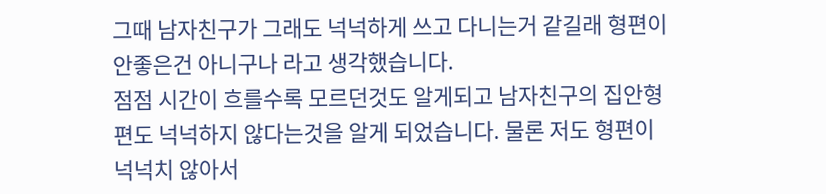그때 남자친구가 그래도 넉넉하게 쓰고 다니는거 같길래 형편이 안좋은건 아니구나 라고 생각했습니다.
점점 시간이 흐를수록 모르던것도 알게되고 남자친구의 집안형편도 넉넉하지 않다는것을 알게 되었습니다. 물론 저도 형편이 넉넉치 않아서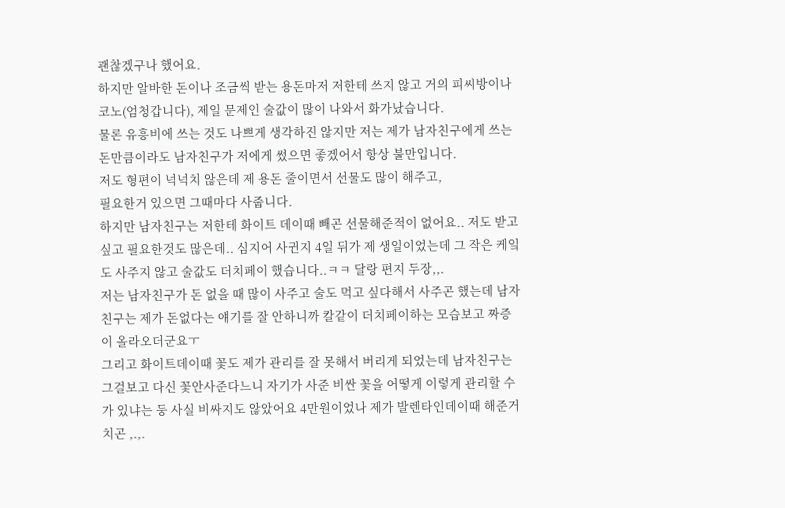괜찮겠구나 했어요.
하지만 알바한 돈이나 조금씩 받는 용돈마저 저한테 쓰지 않고 거의 피씨방이나 코노(엄청갑니다), 제일 문제인 술값이 많이 나와서 화가났습니다.
물론 유흥비에 쓰는 것도 나쁘게 생각하진 않지만 저는 제가 남자친구에게 쓰는 돈만큼이라도 남자친구가 저에게 썼으면 좋겠어서 항상 불만입니다.
저도 형편이 넉넉치 않은데 제 용돈 줄이면서 선물도 많이 해주고,
필요한거 있으면 그때마다 사줍니다.
하지만 남자친구는 저한테 화이트 데이때 빼곤 선물해준적이 없어요.. 저도 받고 싶고 필요한것도 많은데.. 심지어 사귄지 4일 뒤가 제 생일이었는데 그 작은 케잌도 사주지 않고 술값도 더치페이 했습니다..ㅋㅋ 달랑 편지 두장,,.
저는 남자친구가 돈 없을 때 많이 사주고 술도 먹고 싶다해서 사주곤 했는데 남자친구는 제가 돈없다는 얘기를 잘 안하니까 칼같이 더치페이하는 모습보고 짜증이 올라오더군요ㅜ
그리고 화이트데이때 꽃도 제가 관리를 잘 못해서 버리게 되었는데 남자친구는 그걸보고 다신 꽃안사준다느니 자기가 사준 비싼 꽃을 어떻게 이렇게 관리할 수가 있냐는 둥 사실 비싸지도 않았어요 4만원이었나 제가 발렌타인데이때 해준거 치곤 ,.,.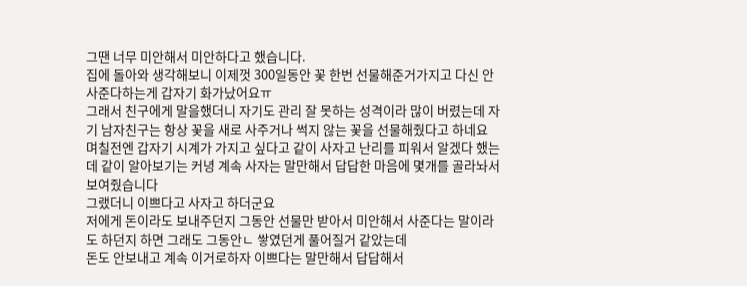그땐 너무 미안해서 미안하다고 했습니다.
집에 돌아와 생각해보니 이제껏 300일동안 꽃 한번 선물해준거가지고 다신 안사준다하는게 갑자기 화가났어요ㅠ
그래서 친구에게 말을했더니 자기도 관리 잘 못하는 성격이라 많이 버렸는데 자기 남자친구는 항상 꽃을 새로 사주거나 썩지 않는 꽃을 선물해줬다고 하네요
며칠전엔 갑자기 시계가 가지고 싶다고 같이 사자고 난리를 피워서 알겠다 했는데 같이 알아보기는 커녕 계속 사자는 말만해서 답답한 마음에 몇개를 골라놔서 보여줬습니다
그랬더니 이쁘다고 사자고 하더군요
저에게 돈이라도 보내주던지 그동안 선물만 받아서 미안해서 사준다는 말이라도 하던지 하면 그래도 그동안ㄴ 쌓였던게 풀어질거 같았는데
돈도 안보내고 계속 이거로하자 이쁘다는 말만해서 답답해서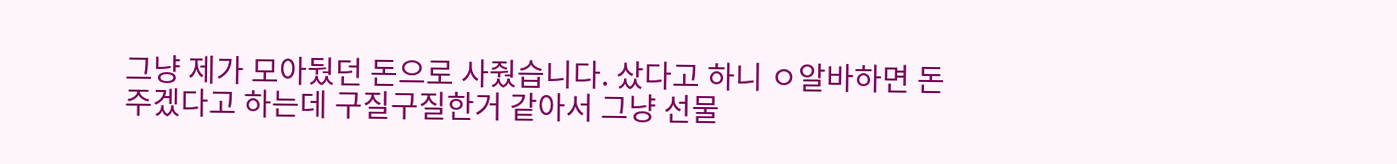그냥 제가 모아뒀던 돈으로 사줬습니다. 샀다고 하니 ㅇ알바하면 돈 주겠다고 하는데 구질구질한거 같아서 그냥 선물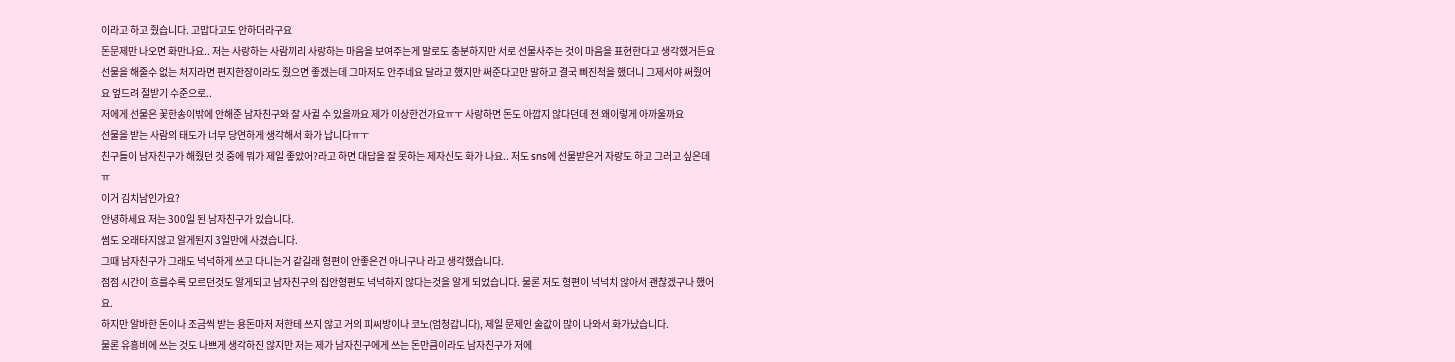이라고 하고 줬습니다. 고맙다고도 안하더라구요
돈문제만 나오면 화만나요.. 저는 사랑하는 사람끼리 사랑하는 마음을 보여주는게 말로도 충분하지만 서로 선물사주는 것이 마음을 표현한다고 생각했거든요 선물을 해줄수 없는 처지라면 편지한장이라도 줬으면 좋겠는데 그마저도 안주네요 달라고 했지만 써준다고만 말하고 결국 삐진척을 했더니 그제서야 써줬어요 엎드려 절받기 수준으로..
저에게 선물은 꽃한송이밖에 안해준 남자친구와 잘 사귈 수 있을까요 제가 이상한건가요ㅠㅜ 사랑하면 돈도 아깝지 않다던데 전 왜이렇게 아까울까요
선물을 받는 사람의 태도가 너무 당연하게 생각해서 화가 납니다ㅠㅜ
친구들이 남자친구가 해줬던 것 중에 뭐가 제일 좋았어?라고 하면 대답을 잘 못하는 제자신도 화가 나요.. 저도 sns에 선물받은거 자랑도 하고 그러고 싶은데ㅠ
이거 김치남인가요?
안녕하세요 저는 300일 된 남자친구가 있습니다.
썸도 오래타지않고 알게된지 3일만에 사겼습니다.
그때 남자친구가 그래도 넉넉하게 쓰고 다니는거 같길래 형편이 안좋은건 아니구나 라고 생각했습니다.
점점 시간이 흐를수록 모르던것도 알게되고 남자친구의 집안형편도 넉넉하지 않다는것을 알게 되었습니다. 물론 저도 형편이 넉넉치 않아서 괜찮겠구나 했어요.
하지만 알바한 돈이나 조금씩 받는 용돈마저 저한테 쓰지 않고 거의 피씨방이나 코노(엄청갑니다), 제일 문제인 술값이 많이 나와서 화가났습니다.
물론 유흥비에 쓰는 것도 나쁘게 생각하진 않지만 저는 제가 남자친구에게 쓰는 돈만큼이라도 남자친구가 저에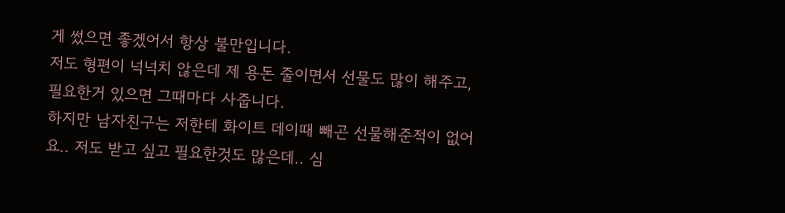게 썼으면 좋겠어서 항상 불만입니다.
저도 형편이 넉넉치 않은데 제 용돈 줄이면서 선물도 많이 해주고,
필요한거 있으면 그때마다 사줍니다.
하지만 남자친구는 저한테 화이트 데이때 빼곤 선물해준적이 없어요.. 저도 받고 싶고 필요한것도 많은데.. 심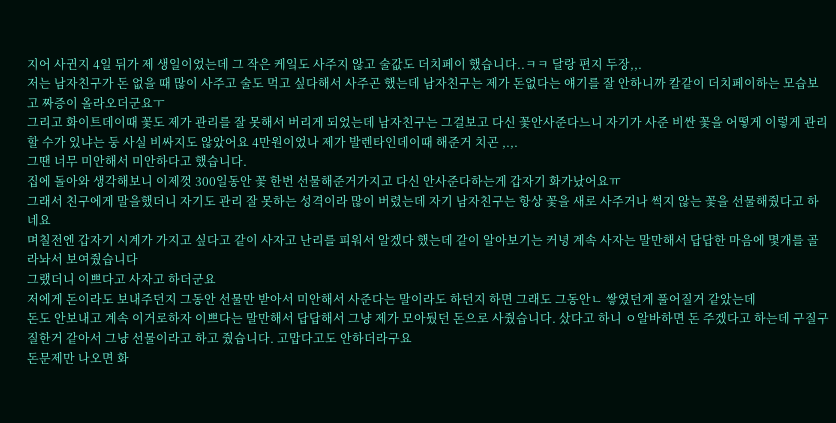지어 사귄지 4일 뒤가 제 생일이었는데 그 작은 케잌도 사주지 않고 술값도 더치페이 했습니다..ㅋㅋ 달랑 편지 두장,,.
저는 남자친구가 돈 없을 때 많이 사주고 술도 먹고 싶다해서 사주곤 했는데 남자친구는 제가 돈없다는 얘기를 잘 안하니까 칼같이 더치페이하는 모습보고 짜증이 올라오더군요ㅜ
그리고 화이트데이때 꽃도 제가 관리를 잘 못해서 버리게 되었는데 남자친구는 그걸보고 다신 꽃안사준다느니 자기가 사준 비싼 꽃을 어떻게 이렇게 관리할 수가 있냐는 둥 사실 비싸지도 않았어요 4만원이었나 제가 발렌타인데이때 해준거 치곤 ,.,.
그땐 너무 미안해서 미안하다고 했습니다.
집에 돌아와 생각해보니 이제껏 300일동안 꽃 한번 선물해준거가지고 다신 안사준다하는게 갑자기 화가났어요ㅠ
그래서 친구에게 말을했더니 자기도 관리 잘 못하는 성격이라 많이 버렸는데 자기 남자친구는 항상 꽃을 새로 사주거나 썩지 않는 꽃을 선물해줬다고 하네요
며칠전엔 갑자기 시계가 가지고 싶다고 같이 사자고 난리를 피워서 알겠다 했는데 같이 알아보기는 커녕 계속 사자는 말만해서 답답한 마음에 몇개를 골라놔서 보여줬습니다
그랬더니 이쁘다고 사자고 하더군요
저에게 돈이라도 보내주던지 그동안 선물만 받아서 미안해서 사준다는 말이라도 하던지 하면 그래도 그동안ㄴ 쌓였던게 풀어질거 같았는데
돈도 안보내고 계속 이거로하자 이쁘다는 말만해서 답답해서 그냥 제가 모아뒀던 돈으로 사줬습니다. 샀다고 하니 ㅇ알바하면 돈 주겠다고 하는데 구질구질한거 같아서 그냥 선물이라고 하고 줬습니다. 고맙다고도 안하더라구요
돈문제만 나오면 화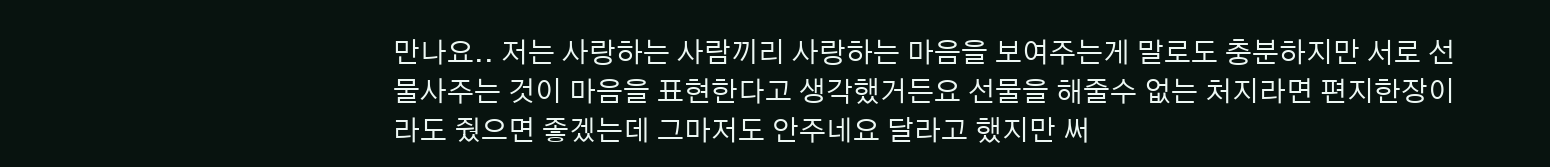만나요.. 저는 사랑하는 사람끼리 사랑하는 마음을 보여주는게 말로도 충분하지만 서로 선물사주는 것이 마음을 표현한다고 생각했거든요 선물을 해줄수 없는 처지라면 편지한장이라도 줬으면 좋겠는데 그마저도 안주네요 달라고 했지만 써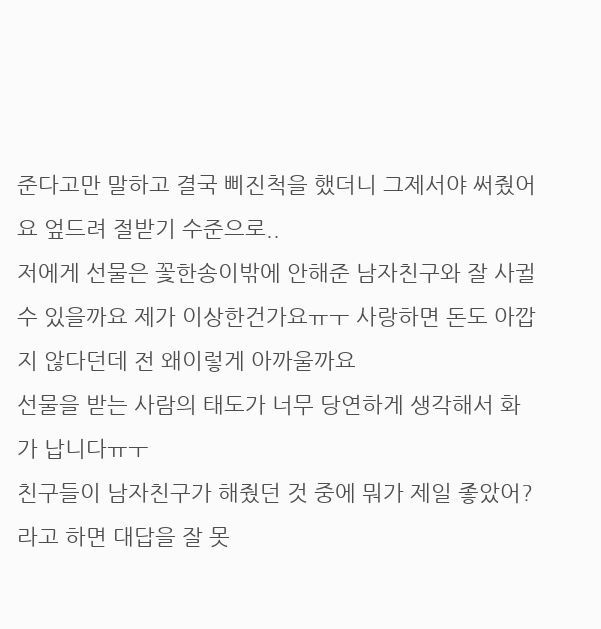준다고만 말하고 결국 삐진척을 했더니 그제서야 써줬어요 엎드려 절받기 수준으로..
저에게 선물은 꽃한송이밖에 안해준 남자친구와 잘 사귈 수 있을까요 제가 이상한건가요ㅠㅜ 사랑하면 돈도 아깝지 않다던데 전 왜이렇게 아까울까요
선물을 받는 사람의 태도가 너무 당연하게 생각해서 화가 납니다ㅠㅜ
친구들이 남자친구가 해줬던 것 중에 뭐가 제일 좋았어?라고 하면 대답을 잘 못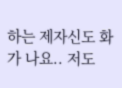하는 제자신도 화가 나요.. 저도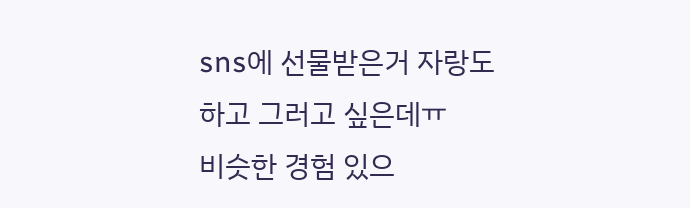sns에 선물받은거 자랑도 하고 그러고 싶은데ㅠ
비슷한 경험 있으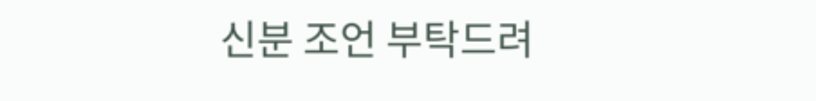신분 조언 부탁드려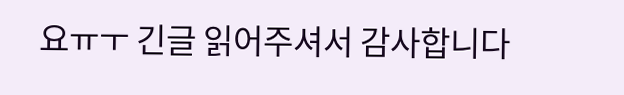요ㅠㅜ 긴글 읽어주셔서 감사합니다